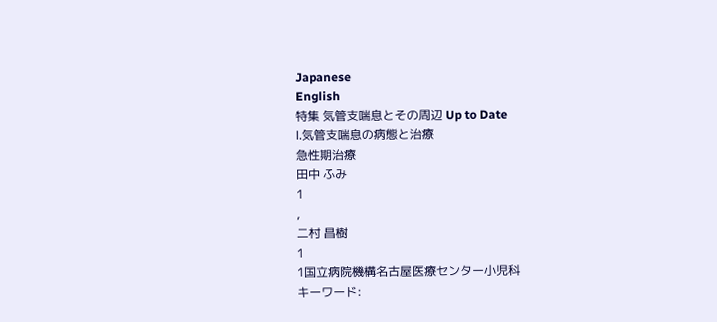Japanese
English
特集 気管支喘息とその周辺 Up to Date
Ⅰ.気管支喘息の病態と治療
急性期治療
田中 ふみ
1
,
二村 昌樹
1
1国立病院機構名古屋医療センター小児科
キーワード: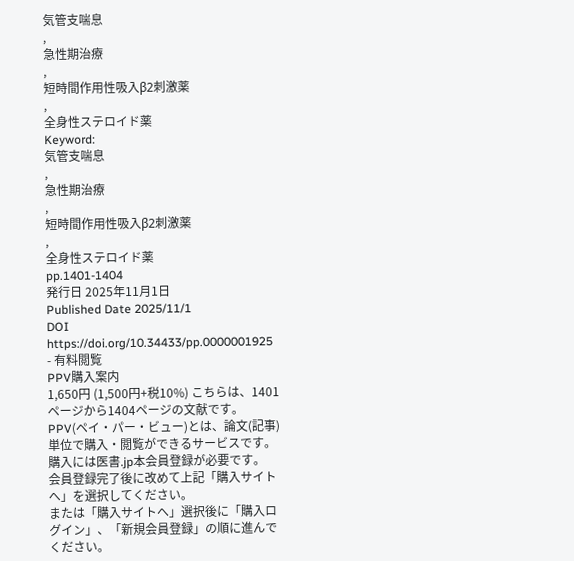気管支喘息
,
急性期治療
,
短時間作用性吸入β2刺激薬
,
全身性ステロイド薬
Keyword:
気管支喘息
,
急性期治療
,
短時間作用性吸入β2刺激薬
,
全身性ステロイド薬
pp.1401-1404
発行日 2025年11月1日
Published Date 2025/11/1
DOI https://doi.org/10.34433/pp.0000001925
- 有料閲覧
PPV購入案内
1,650円 (1,500円+税10%) こちらは、1401ページから1404ページの文献です。
PPV(ペイ・パー・ビュー)とは、論文(記事)単位で購入・閲覧ができるサービスです。
購入には医書.jp本会員登録が必要です。
会員登録完了後に改めて上記「購入サイトへ」を選択してください。
または「購入サイトへ」選択後に「購入ログイン」、「新規会員登録」の順に進んでください。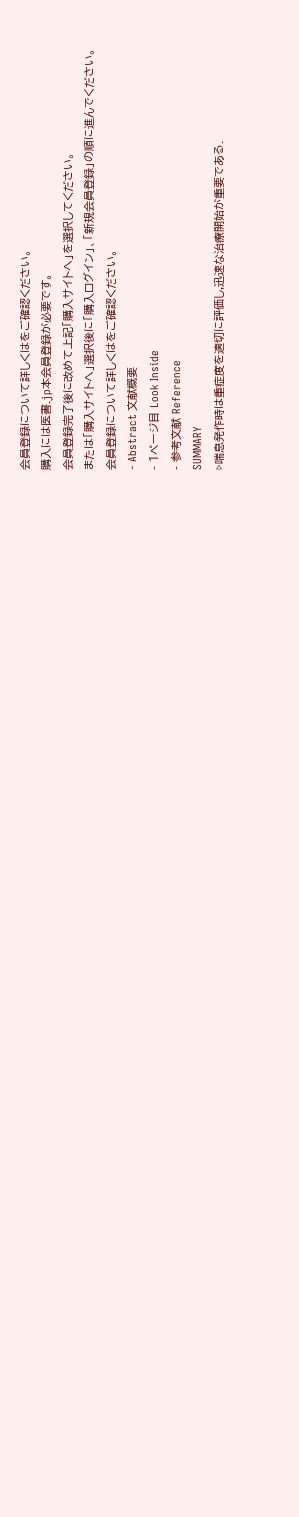会員登録について詳しくはをご確認ください。
購入には医書.jp本会員登録が必要です。
会員登録完了後に改めて上記「購入サイトへ」を選択してください。
または「購入サイトへ」選択後に「購入ログイン」、「新規会員登録」の順に進んでください。
会員登録について詳しくはをご確認ください。
- Abstract 文献概要
- 1ページ目 Look Inside
- 参考文献 Reference
SUMMARY
▷喘息発作時は重症度を適切に評価し,迅速な治療開始が重要である.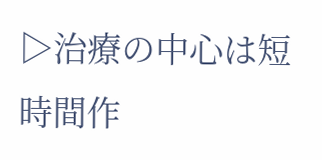▷治療の中心は短時間作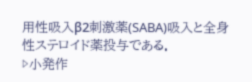用性吸入β2刺激薬(SABA)吸入と全身性ステロイド薬投与である.
▷小発作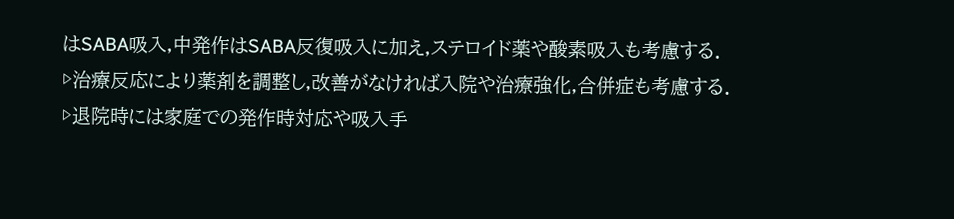はSABA吸入,中発作はSABA反復吸入に加え,ステロイド薬や酸素吸入も考慮する.
▷治療反応により薬剤を調整し,改善がなければ入院や治療強化,合併症も考慮する.
▷退院時には家庭での発作時対応や吸入手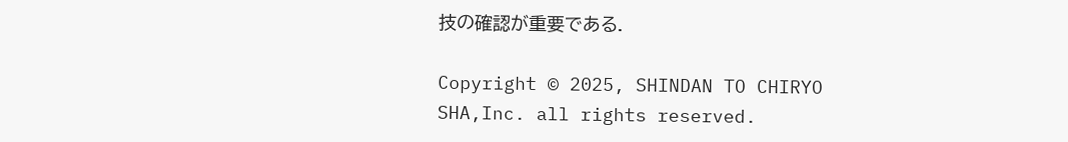技の確認が重要である.

Copyright © 2025, SHINDAN TO CHIRYO SHA,Inc. all rights reserved.